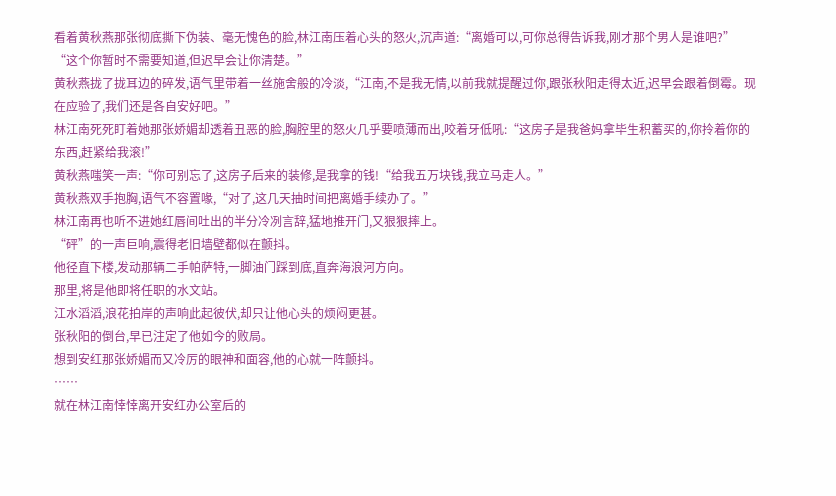看着黄秋燕那张彻底撕下伪装、毫无愧色的脸,林江南压着心头的怒火,沉声道:“离婚可以,可你总得告诉我,刚才那个男人是谁吧?”
“这个你暂时不需要知道,但迟早会让你清楚。”
黄秋燕拢了拢耳边的碎发,语气里带着一丝施舍般的冷淡,“江南,不是我无情,以前我就提醒过你,跟张秋阳走得太近,迟早会跟着倒霉。现在应验了,我们还是各自安好吧。”
林江南死死盯着她那张娇媚却透着丑恶的脸,胸腔里的怒火几乎要喷薄而出,咬着牙低吼:“这房子是我爸妈拿毕生积蓄买的,你拎着你的东西,赶紧给我滚!”
黄秋燕嗤笑一声:“你可别忘了,这房子后来的装修,是我拿的钱!“给我五万块钱,我立马走人。”
黄秋燕双手抱胸,语气不容置喙,“对了,这几天抽时间把离婚手续办了。”
林江南再也听不进她红唇间吐出的半分冷冽言辞,猛地推开门,又狠狠摔上。
“砰”的一声巨响,震得老旧墙壁都似在颤抖。
他径直下楼,发动那辆二手帕萨特,一脚油门踩到底,直奔海浪河方向。
那里,将是他即将任职的水文站。
江水滔滔,浪花拍岸的声响此起彼伏,却只让他心头的烦闷更甚。
张秋阳的倒台,早已注定了他如今的败局。
想到安红那张娇媚而又冷厉的眼神和面容,他的心就一阵颤抖。
……
就在林江南悻悻离开安红办公室后的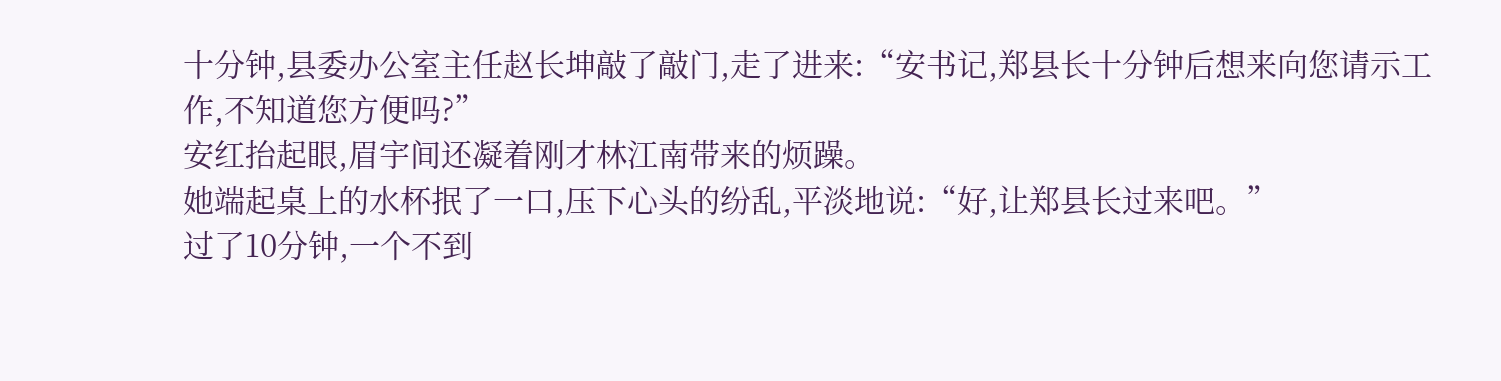十分钟,县委办公室主任赵长坤敲了敲门,走了进来:“安书记,郑县长十分钟后想来向您请示工作,不知道您方便吗?”
安红抬起眼,眉宇间还凝着刚才林江南带来的烦躁。
她端起桌上的水杯抿了一口,压下心头的纷乱,平淡地说:“好,让郑县长过来吧。”
过了10分钟,一个不到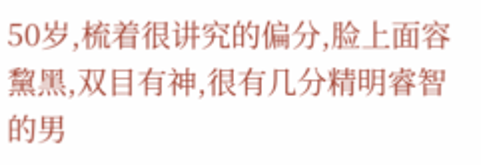50岁,梳着很讲究的偏分,脸上面容黧黑,双目有神,很有几分精明睿智的男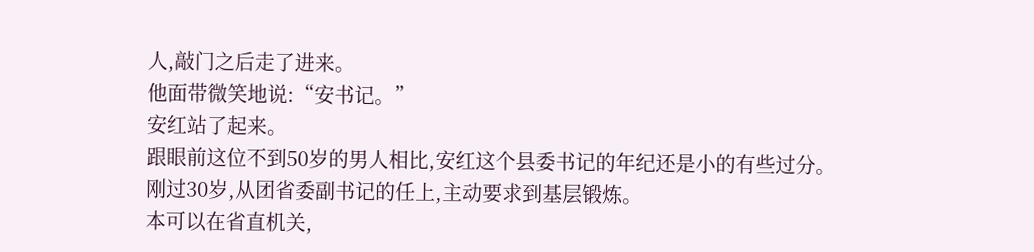人,敲门之后走了进来。
他面带微笑地说:“安书记。”
安红站了起来。
跟眼前这位不到50岁的男人相比,安红这个县委书记的年纪还是小的有些过分。
刚过30岁,从团省委副书记的任上,主动要求到基层锻炼。
本可以在省直机关,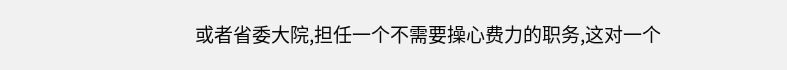或者省委大院,担任一个不需要操心费力的职务,这对一个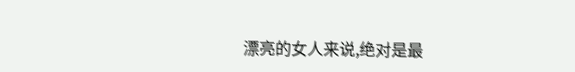漂亮的女人来说,绝对是最